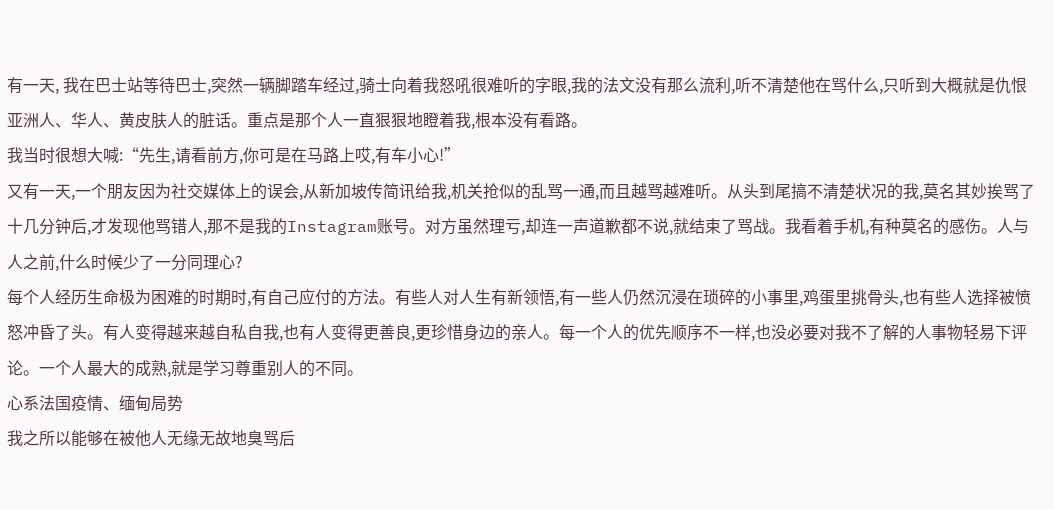有一天, 我在巴士站等待巴士,突然一辆脚踏车经过,骑士向着我怒吼很难听的字眼,我的法文没有那么流利,听不清楚他在骂什么,只听到大概就是仇恨亚洲人、华人、黄皮肤人的脏话。重点是那个人一直狠狠地瞪着我,根本没有看路。
我当时很想大喊:“先生,请看前方,你可是在马路上哎,有车小心!”
又有一天,一个朋友因为社交媒体上的误会,从新加坡传简讯给我,机关抢似的乱骂一通,而且越骂越难听。从头到尾搞不清楚状况的我,莫名其妙挨骂了十几分钟后,才发现他骂错人,那不是我的Instagram账号。对方虽然理亏,却连一声道歉都不说,就结束了骂战。我看着手机,有种莫名的感伤。人与人之前,什么时候少了一分同理心?
每个人经历生命极为困难的时期时,有自己应付的方法。有些人对人生有新领悟,有一些人仍然沉浸在琐碎的小事里,鸡蛋里挑骨头,也有些人选择被愤怒冲昏了头。有人变得越来越自私自我,也有人变得更善良,更珍惜身边的亲人。每一个人的优先顺序不一样,也没必要对我不了解的人事物轻易下评论。一个人最大的成熟,就是学习尊重别人的不同。
心系法国疫情、缅甸局势
我之所以能够在被他人无缘无故地臭骂后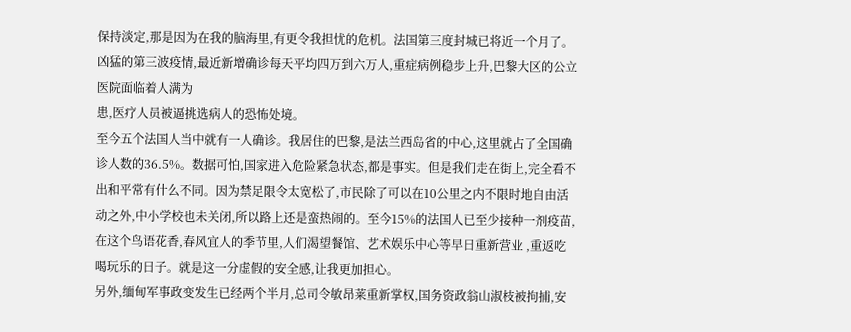保持淡定,那是因为在我的脑海里,有更令我担忧的危机。法国第三度封城已将近一个月了。凶猛的第三波疫情,最近新增确诊每天平均四万到六万人,重症病例稳步上升,巴黎大区的公立医院面临着人满为
患,医疗人员被逼挑选病人的恐怖处境。
至今五个法国人当中就有一人确诊。我居住的巴黎,是法兰西岛省的中心,这里就占了全国确诊人数的36.5%。数据可怕,国家进入危险紧急状态,都是事实。但是我们走在街上,完全看不出和平常有什么不同。因为禁足限令太宽松了,市民除了可以在10公里之内不限时地自由活动之外,中小学校也未关闭,所以路上还是蛮热闹的。至今15%的法国人已至少接种一剂疫苗,在这个鸟语花香,春风宜人的季节里,人们渴望餐馆、艺术娱乐中心等早日重新营业 ,重返吃喝玩乐的日子。就是这一分虚假的安全感,让我更加担心。
另外,缅甸军事政变发生已经两个半月,总司令敏昂莱重新掌权,国务资政翁山淑枝被拘捕,安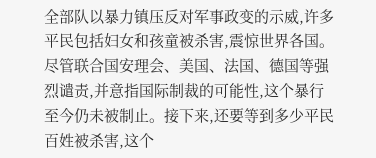全部队以暴力镇压反对军事政变的示威,许多平民包括妇女和孩童被杀害,震惊世界各国。尽管联合国安理会、美国、法国、德国等强烈谴责,并意指国际制裁的可能性,这个暴行至今仍未被制止。接下来,还要等到多少平民百姓被杀害,这个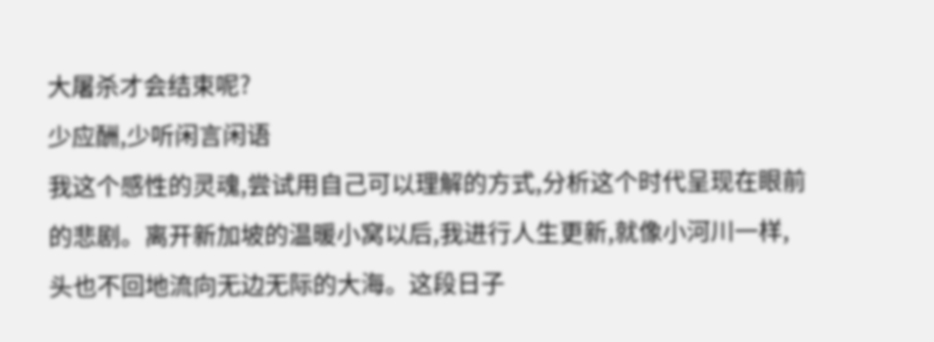大屠杀才会结束呢?
少应酬,少听闲言闲语
我这个感性的灵魂,尝试用自己可以理解的方式,分析这个时代呈现在眼前的悲剧。离开新加坡的温暖小窝以后,我进行人生更新,就像小河川一样,头也不回地流向无边无际的大海。这段日子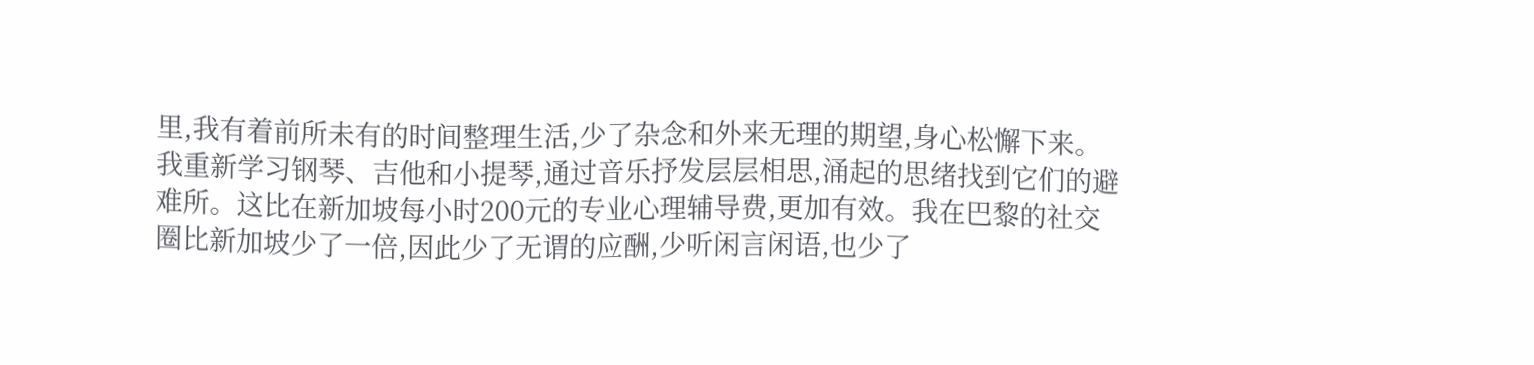里,我有着前所未有的时间整理生活,少了杂念和外来无理的期望,身心松懈下来。
我重新学习钢琴、吉他和小提琴,通过音乐抒发层层相思,涌起的思绪找到它们的避难所。这比在新加坡每小时200元的专业心理辅导费,更加有效。我在巴黎的社交圈比新加坡少了一倍,因此少了无谓的应酬,少听闲言闲语,也少了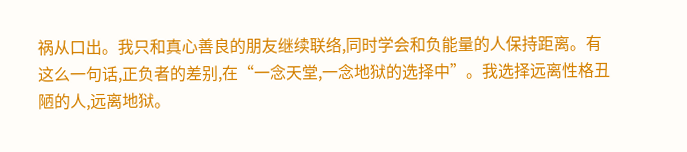祸从口出。我只和真心善良的朋友继续联络,同时学会和负能量的人保持距离。有这么一句话,正负者的差别,在“一念天堂,一念地狱的选择中”。我选择远离性格丑陋的人,远离地狱。